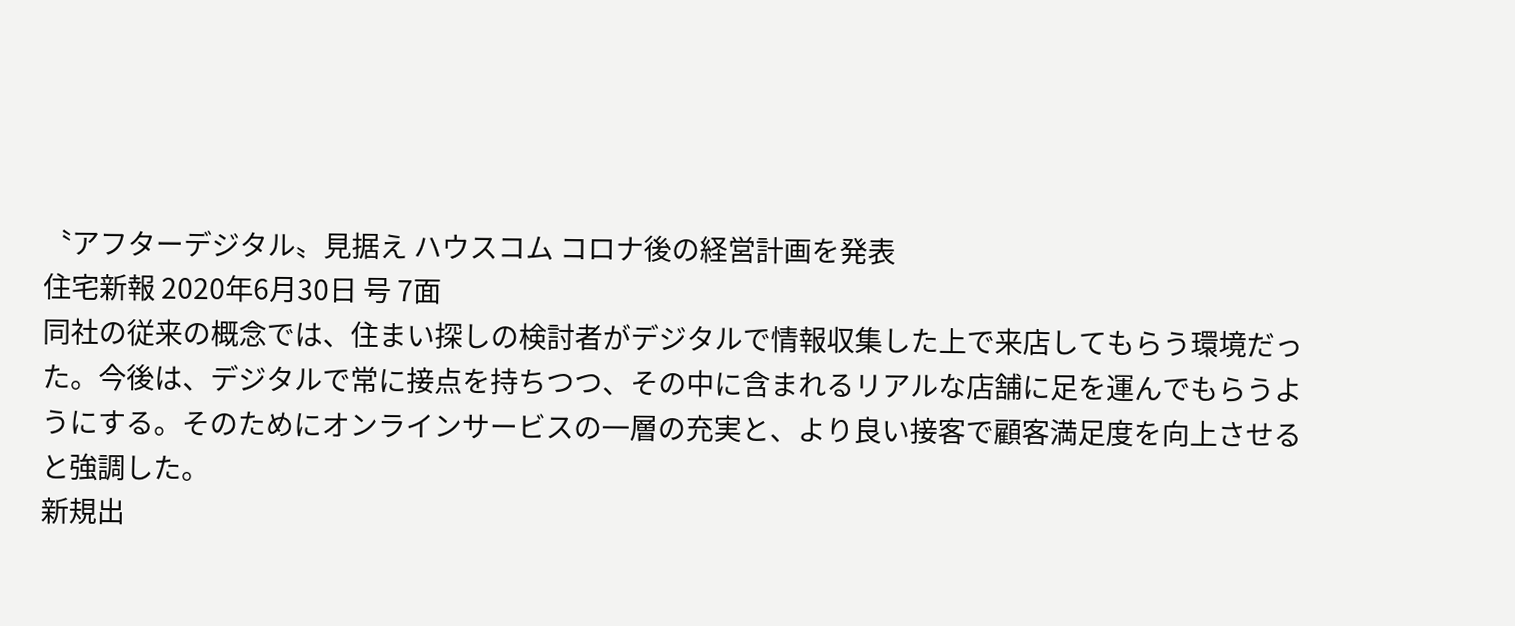〝アフターデジタル〟見据え ハウスコム コロナ後の経営計画を発表
住宅新報 2020年6月30日 号 7面
同社の従来の概念では、住まい探しの検討者がデジタルで情報収集した上で来店してもらう環境だった。今後は、デジタルで常に接点を持ちつつ、その中に含まれるリアルな店舗に足を運んでもらうようにする。そのためにオンラインサービスの一層の充実と、より良い接客で顧客満足度を向上させると強調した。
新規出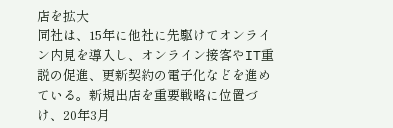店を拡大
同社は、15年に他社に先駆けてオンライン内見を導入し、オンライン接客やIT重説の促進、更新契約の電子化などを進めている。新規出店を重要戦略に位置づけ、20年3月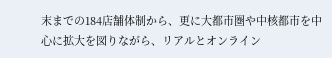末までの184店舗体制から、更に大都市圏や中核都市を中心に拡大を図りながら、リアルとオンライン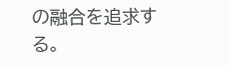の融合を追求する。